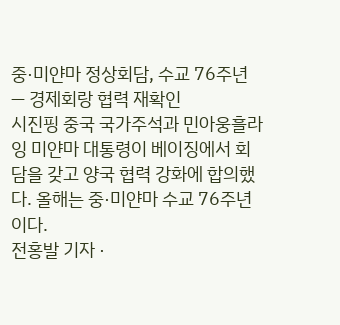중·미얀마 정상회담, 수교 76주년 — 경제회랑 협력 재확인
시진핑 중국 국가주석과 민아웅흘라잉 미얀마 대통령이 베이징에서 회담을 갖고 양국 협력 강화에 합의했다. 올해는 중·미얀마 수교 76주년이다.
전홍발 기자 ·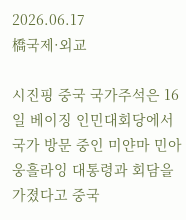2026.06.17
橋국제·외교

시진핑 중국 국가주석은 16일 베이징 인민대회당에서 국가 방문 중인 미얀마 민아웅흘라잉 대통령과 회담을 가졌다고 중국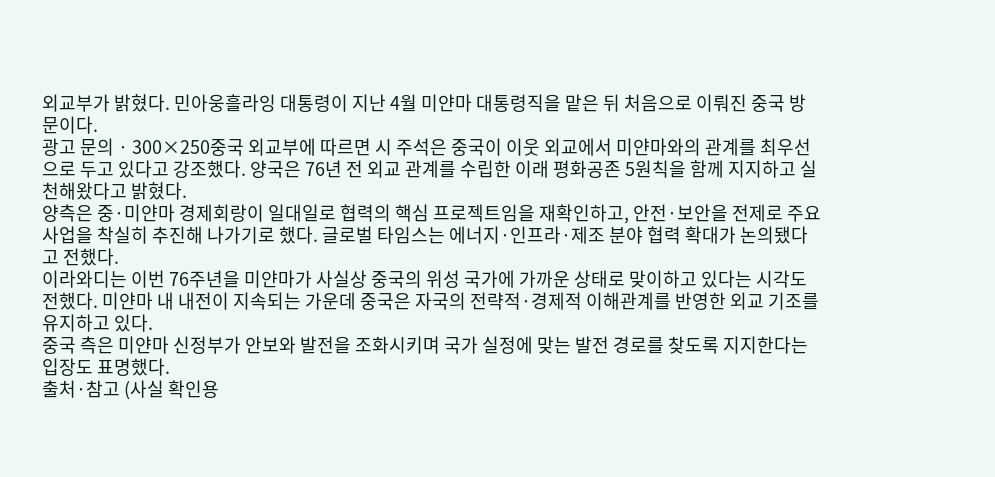외교부가 밝혔다. 민아웅흘라잉 대통령이 지난 4월 미얀마 대통령직을 맡은 뒤 처음으로 이뤄진 중국 방문이다.
광고 문의 · 300×250중국 외교부에 따르면 시 주석은 중국이 이웃 외교에서 미얀마와의 관계를 최우선으로 두고 있다고 강조했다. 양국은 76년 전 외교 관계를 수립한 이래 평화공존 5원칙을 함께 지지하고 실천해왔다고 밝혔다.
양측은 중·미얀마 경제회랑이 일대일로 협력의 핵심 프로젝트임을 재확인하고, 안전·보안을 전제로 주요 사업을 착실히 추진해 나가기로 했다. 글로벌 타임스는 에너지·인프라·제조 분야 협력 확대가 논의됐다고 전했다.
이라와디는 이번 76주년을 미얀마가 사실상 중국의 위성 국가에 가까운 상태로 맞이하고 있다는 시각도 전했다. 미얀마 내 내전이 지속되는 가운데 중국은 자국의 전략적·경제적 이해관계를 반영한 외교 기조를 유지하고 있다.
중국 측은 미얀마 신정부가 안보와 발전을 조화시키며 국가 실정에 맞는 발전 경로를 찾도록 지지한다는 입장도 표명했다.
출처·참고 (사실 확인용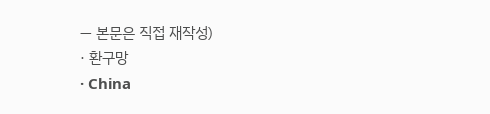— 본문은 직접 재작성)
· 환구망
· China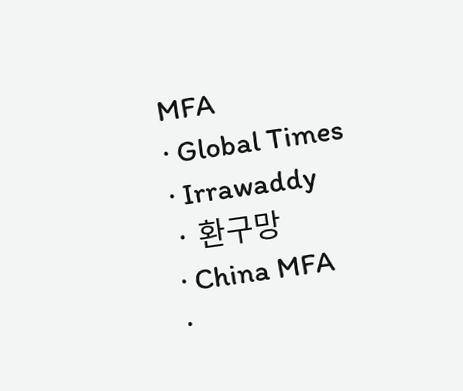MFA
· Global Times
· Irrawaddy
· 환구망
· China MFA
·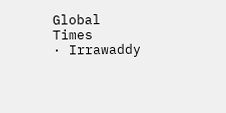Global Times
· Irrawaddy